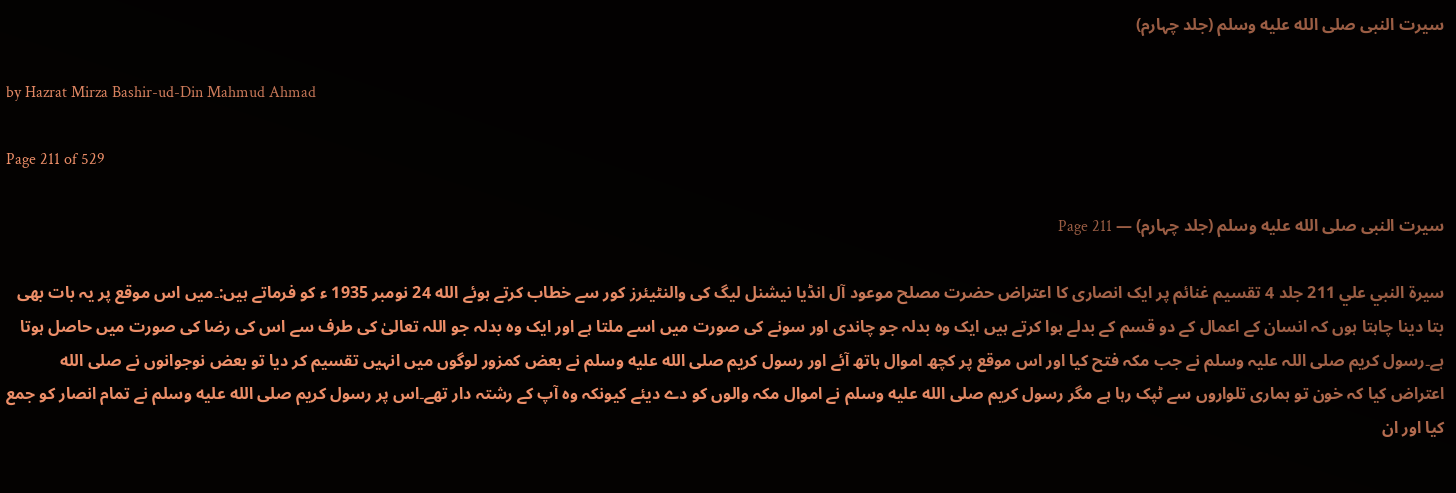سیرت النبی صلى الله عليه وسلم (جلد چہارم)

by Hazrat Mirza Bashir-ud-Din Mahmud Ahmad

Page 211 of 529

سیرت النبی صلى الله عليه وسلم (جلد چہارم) — Page 211

سيرة النبي علي 211 جلد 4 تقسیم غنائم پر ایک انصاری کا اعتراض حضرت مصلح موعود آل انڈیا نیشنل لیگ کی والنٹیئرز کور سے خطاب کرتے ہوئے الله 24 نومبر 1935 ء کو فرماتے ہیں:۔میں اس موقع پر یہ بات بھی بتا دینا چاہتا ہوں کہ انسان کے اعمال کے دو قسم کے بدلے ہوا کرتے ہیں ایک وہ بدلہ جو چاندی اور سونے کی صورت میں اسے ملتا ہے اور ایک وہ بدلہ جو اللہ تعالیٰ کی طرف سے اس کی رضا کی صورت میں حاصل ہوتا ہے۔رسول کریم صلی اللہ علیہ وسلم نے جب مکہ فتح کیا اور اس موقع پر کچھ اموال ہاتھ آئے اور رسول کریم صلى الله عليه وسلم نے بعض کمزور لوگوں میں انہیں تقسیم کر دیا تو بعض نوجوانوں نے صلى الله اعتراض کیا کہ خون تو ہماری تلواروں سے ٹپک رہا ہے مگر رسول کریم صلى الله عليه وسلم نے اموال مکہ والوں کو دے دیئے کیونکہ وہ آپ کے رشتہ دار تھے۔اس پر رسول کریم صلى الله عليه وسلم نے تمام انصار کو جمع کیا اور ان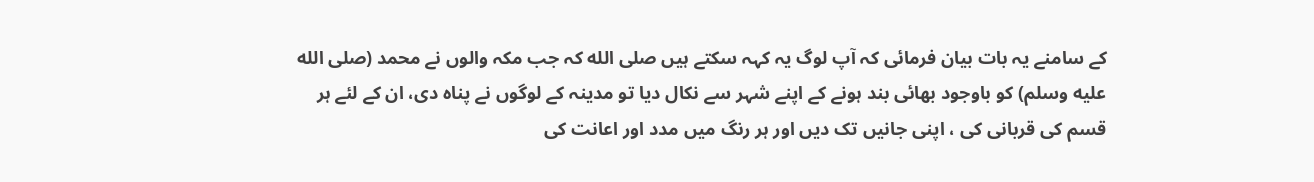کے سامنے یہ بات بیان فرمائی کہ آپ لوگ یہ کہہ سکتے ہیں صلى الله کہ جب مکہ والوں نے محمد (صلى الله عليه وسلم) کو باوجود بھائی بند ہونے کے اپنے شہر سے نکال دیا تو مدینہ کے لوگوں نے پناہ دی، ان کے لئے ہر قسم کی قربانی کی ، اپنی جانیں تک دیں اور ہر رنگ میں مدد اور اعانت کی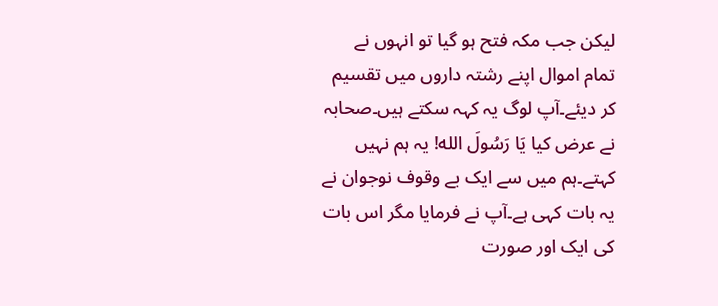لیکن جب مکہ فتح ہو گیا تو انہوں نے تمام اموال اپنے رشتہ داروں میں تقسیم کر دیئے۔آپ لوگ یہ کہہ سکتے ہیں۔صحابہ نے عرض کیا يَا رَسُولَ الله! یہ ہم نہیں کہتے۔ہم میں سے ایک بے وقوف نوجوان نے یہ بات کہی ہے۔آپ نے فرمایا مگر اس بات کی ایک اور صورت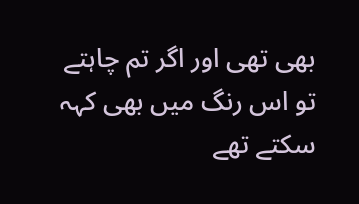بھی تھی اور اگر تم چاہتے تو اس رنگ میں بھی کہہ سکتے تھے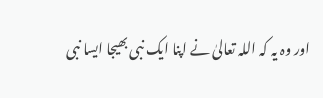اور وہ یہ کہ اللہ تعالیٰ نے اپنا ایک نبی بھیجا ایسا نبی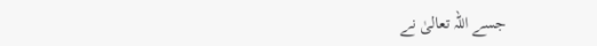جسے اللہ تعالیٰ نے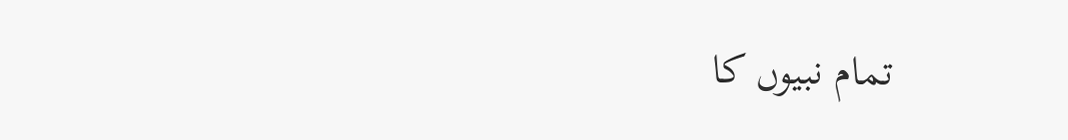تمام نبیوں کا